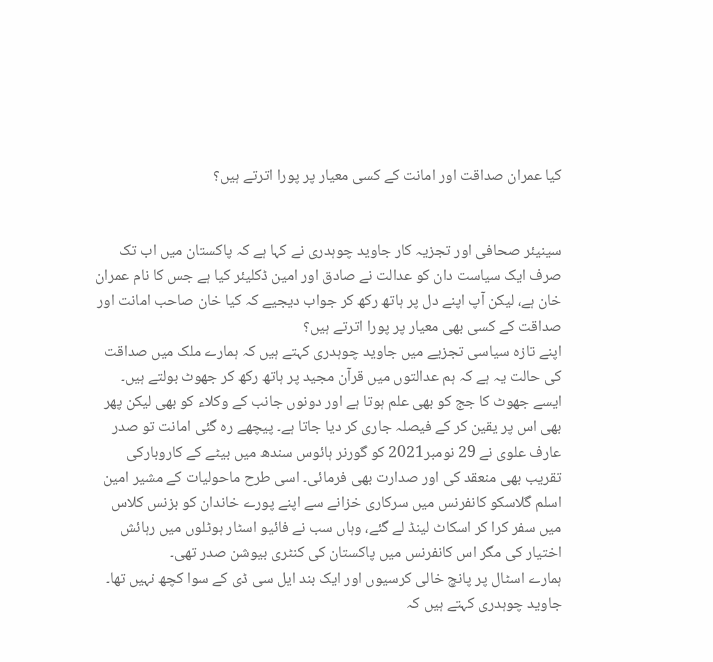کیا عمران صداقت اور امانت کے کسی معیار پر پورا اترتے ہیں؟


سینیئر صحافی اور تجزیہ کار جاوید چوہدری نے کہا ہے کہ پاکستان میں اب تک صرف ایک سیاست دان کو عدالت نے صادق اور امین ڈکلیئر کیا ہے جس کا نام عمران خان ہے، لیکن آپ اپنے دل پر ہاتھ رکھ کر جواب دیجیے کہ کیا خان صاحب امانت اور صداقت کے کسی بھی معیار پر پورا اترتے ہیں؟
اپنے تازہ سیاسی تجزیے میں جاوید چوہدری کہتے ہیں کہ ہمارے ملک میں صداقت کی حالت یہ ہے کہ ہم عدالتوں میں قرآن مجید پر ہاتھ رکھ کر جھوٹ بولتے ہیں۔ ایسے جھوٹ کا جج کو بھی علم ہوتا ہے اور دونوں جانب کے وکلاء کو بھی لیکن پھر بھی اس پر یقین کر کے فیصلہ جاری کر دیا جاتا ہے۔ پیچھے رہ گئی امانت تو صدر عارف علوی نے 29 نومبر2021 کو گورنر ہائوس سندھ میں بیٹے کے کاروبارکی تقریب بھی منعقد کی اور صدارت بھی فرمائی۔ اسی طرح ماحولیات کے مشیر امین اسلم گلاسکو کانفرنس میں سرکاری خزانے سے اپنے پورے خاندان کو بزنس کلاس میں سفر کرا کر اسکاٹ لینڈ لے گئے، وہاں سب نے فائیو اسٹار ہوٹلوں میں رہائش اختیار کی مگر اس کانفرنس میں پاکستان کی کنٹری بیوشن صدر تھی۔
ہمارے اسٹال پر پانچ خالی کرسیوں اور ایک بند ایل سی ڈی کے سوا کچھ نہیں تھا۔
جاوید چوہدری کہتے ہیں کہ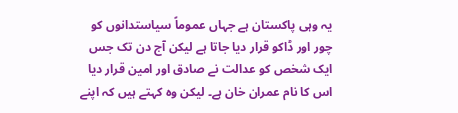یہ وہی پاکستان ہے جہاں عموماً سیاستدانوں کو چور اور ڈاکو قرار دیا جاتا ہے لیکن آج دن تک جس ایک شخص کو عدالت نے صادق اور امین قرار دیا اس کا نام عمران خان ہے۔ لیکن وہ کہتے ہیں کہ اپنے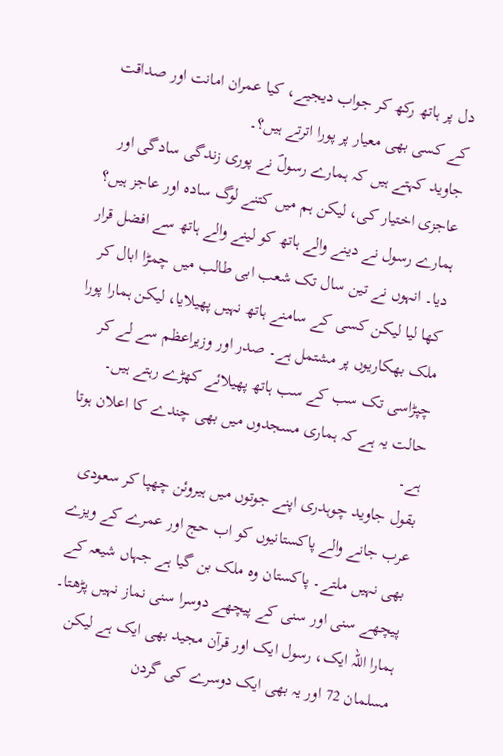دل پر ہاتھ رکھ کر جواب دیجیے، کیا عمران امانت اور صداقت کے کسی بھی معیار پر پورا اترتے ہیں؟۔
جاوید کہتے ہیں کہ ہمارے رسولؐ نے پوری زندگی سادگی اور عاجزی اختیار کی، لیکن ہم میں کتنے لوگ سادہ اور عاجز ہیں؟ ہمارے رسول نے دینے والے ہاتھ کو لینے والے ہاتھ سے افضل قرار دیا۔ انہوں نے تین سال تک شعب ابی طالب میں چمڑا ابال کر کھا لیا لیکن کسی کے سامنے ہاتھ نہیں پھیلایا، لیکن ہمارا پورا ملک بھکاریوں پر مشتمل ہے۔ صدر اور وزیراعظم سے لے کر چپڑاسی تک سب کے سب ہاتھ پھیلائے کھڑے رہتے ہیں۔ حالت یہ ہے کہ ہماری مسجدوں میں بھی چندے کا اعلان ہوتا ہے۔
بقول جاوید چوہدری اپنے جوتوں میں ہیروئن چھپا کر سعودی عرب جانے والے پاکستانیوں کو اب حج اور عمرے کے ویزے بھی نہیں ملتے۔ پاکستان وہ ملک بن گیا ہے جہاں شیعہ کے پیچھے سنی اور سنی کے پیچھے دوسرا سنی نماز نہیں پڑھتا۔ ہمارا اللہ ایک، رسول ایک اور قرآن مجید بھی ایک ہے لیکن مسلمان 72 اور یہ بھی ایک دوسرے کی گردن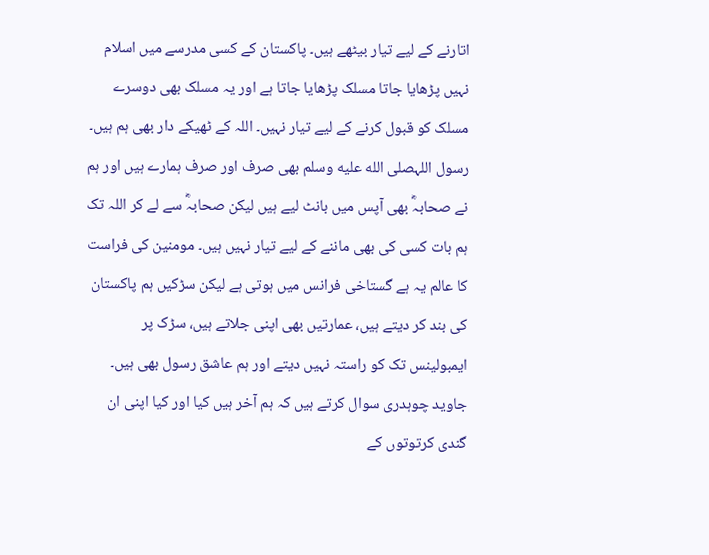اتارنے کے لیے تیار بیٹھے ہیں۔ پاکستان کے کسی مدرسے میں اسلام نہیں پڑھایا جاتا مسلک پڑھایا جاتا ہے اور یہ مسلک بھی دوسرے مسلک کو قبول کرنے کے لیے تیار نہیں۔ اللہ کے ٹھیکے دار بھی ہم ہیں۔
رسول اللہصلى الله عليه وسلم بھی صرف اور صرف ہمارے ہیں اور ہم نے صحابہؓ بھی آپس میں بانٹ لیے ہیں لیکن صحابہؓ سے لے کر اللہ تک ہم بات کسی کی بھی ماننے کے لیے تیار نہیں ہیں۔ مومنین کی فراست کا عالم یہ ہے گستاخی فرانس میں ہوتی ہے لیکن سڑکیں ہم پاکستان کی بند کر دیتے ہیں، عمارتیں بھی اپنی جلاتے ہیں، سڑک پر ایمبولینس تک کو راستہ نہیں دیتے اور ہم عاشق رسول بھی ہیں۔
جاوید چوہدری سوال کرتے ہیں کہ ہم آخر ہیں کیا اور کیا اپنی ان گندی کرتوتوں کے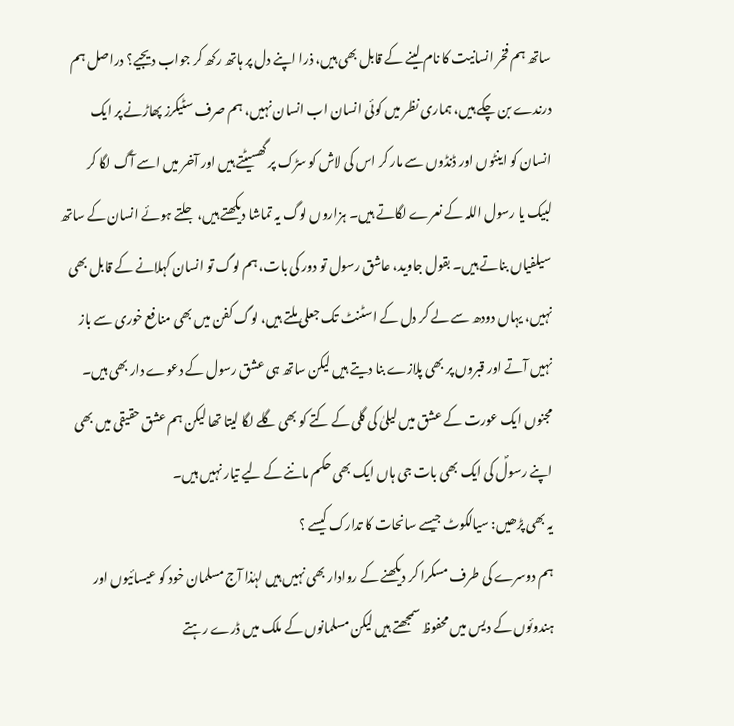ساتھ ہم فخر انسانیت کا نام لینے کے قابل بھی ہیں، ذرا اپنے دل پر ہاتھ رکھ کر جواب دیجیے؟ دراصل ہم درندے بن چکے ہیں، ہماری نظر میں کوئی انسان اب انسان نہیں، ہم صرف سٹیکرز پھاڑنے پر ایک انسان کو اینٹوں اور ڈنڈوں سے مار کر اس کی لاش کو سڑک پر گھسیٹتے ہیں اور آخر میں اسے آگ لگا کر لبیک یا رسول اللہ کے نعرے لگاتے ہیں۔ ہزاروں لوگ یہ تماشا دیکھتے ہیں، جلتے ہوئے انسان کے ساتھ سیلفیاں بناتے ہیں۔ بقول جاوید، عاشق رسول تو دور کی بات، ہم لوگ تو انسان کہلانے کے قابل بھی نہیں، یہاں دودھ سے لے کر دل کے اسٹنٹ تک جعلی ملتے ہیں، لوگ کفن میں بھی منافع خوری سے باز نہیں آتے اور قبروں پر بھی پلازے بنا دیتے ہیں لیکن ساتھ ہی عشق رسول کے دعوے دار بھی ہیں۔ مجنوں ایک عورت کے عشق میں لیلیٰ کی گلی کے کتے کو بھی گلے لگا لیتا تھا لیکن ہم عشق حقیقی میں بھی اپنے رسولؐ کی ایک بھی بات جی ہاں ایک بھی حکم ماننے کے لیے تیار نہیں ہیں۔
یہ بھی پڑھیں: سیالکوٹ جیسے سانحات کا تدارک کیسے ؟
ہم دوسرے کی طرف مسکرا کر دیکھنے کے روادار بھی نہیں ہیں لہٰذا آج مسلمان خود کو عیسائیوں اور ہندوئوں کے دیس میں محفوظ سمجھتے ہیں لیکن مسلمانوں کے ملک میں ڈرے رہتے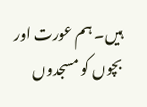ہیں۔ ہم عورت اور بچوں کو مسجدوں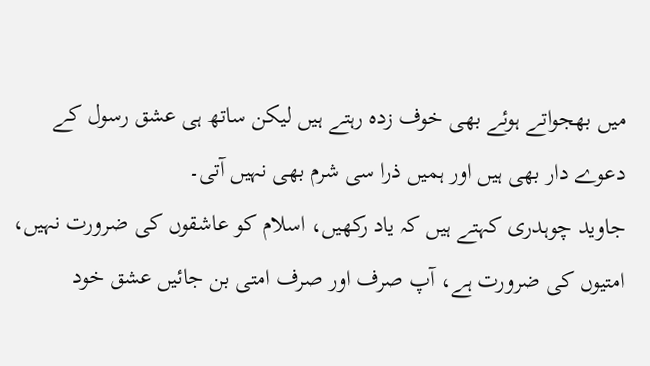میں بھجواتے ہوئے بھی خوف زدہ رہتے ہیں لیکن ساتھ ہی عشق رسول کے دعوے دار بھی ہیں اور ہمیں ذرا سی شرم بھی نہیں آتی۔
جاوید چوہدری کہتے ہیں کہ یاد رکھیں، اسلام کو عاشقوں کی ضرورت نہیں، امتیوں کی ضرورت ہے، آپ صرف اور صرف امتی بن جائیں عشق خود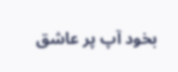بخود آپ پر عاشق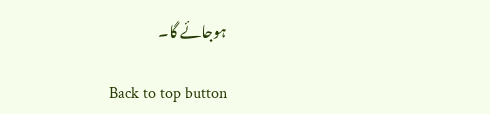ہوجائے گا۔

Back to top button